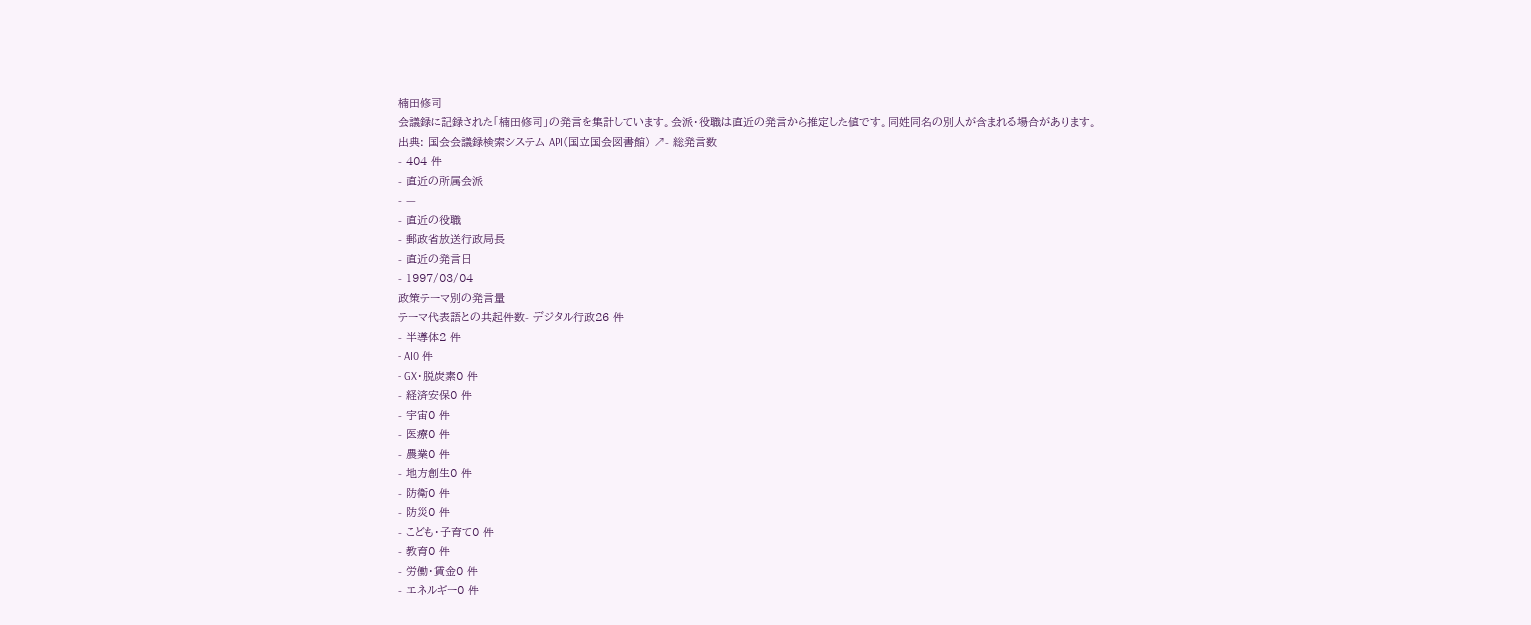楠田修司
会議録に記録された「楠田修司」の発言を集計しています。会派・役職は直近の発言から推定した値です。同姓同名の別人が含まれる場合があります。
出典: 国会会議録検索システム API(国立国会図書館) ↗- 総発言数
- 404 件
- 直近の所属会派
- —
- 直近の役職
- 郵政省放送行政局長
- 直近の発言日
- 1997/03/04
政策テーマ別の発言量
テーマ代表語との共起件数- デジタル行政26 件
- 半導体2 件
- AI0 件
- GX・脱炭素0 件
- 経済安保0 件
- 宇宙0 件
- 医療0 件
- 農業0 件
- 地方創生0 件
- 防衛0 件
- 防災0 件
- こども・子育て0 件
- 教育0 件
- 労働・賃金0 件
- エネルギー0 件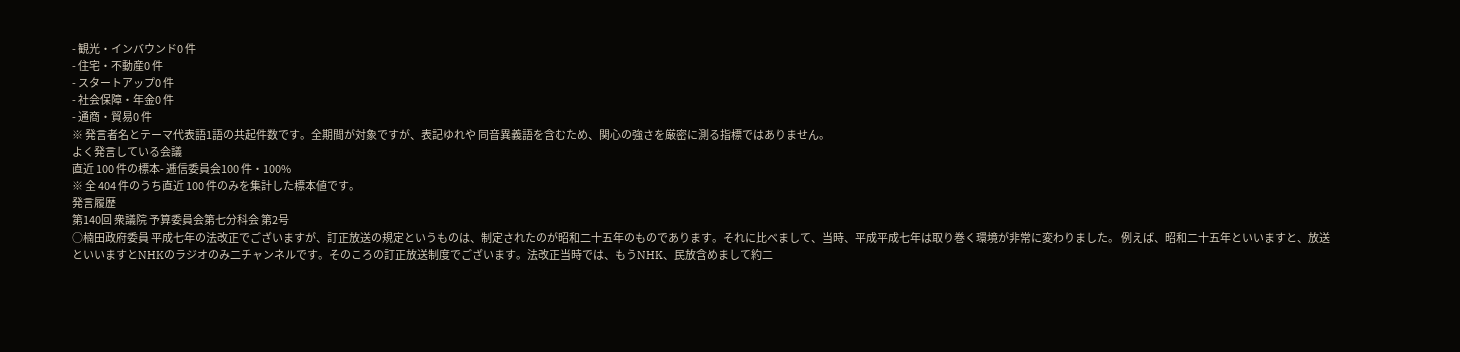- 観光・インバウンド0 件
- 住宅・不動産0 件
- スタートアップ0 件
- 社会保障・年金0 件
- 通商・貿易0 件
※ 発言者名とテーマ代表語1語の共起件数です。全期間が対象ですが、表記ゆれや 同音異義語を含むため、関心の強さを厳密に測る指標ではありません。
よく発言している会議
直近 100 件の標本- 逓信委員会100 件・100%
※ 全 404 件のうち直近 100 件のみを集計した標本値です。
発言履歴
第140回 衆議院 予算委員会第七分科会 第2号
○楠田政府委員 平成七年の法改正でございますが、訂正放送の規定というものは、制定されたのが昭和二十五年のものであります。それに比べまして、当時、平成平成七年は取り巻く環境が非常に変わりました。 例えば、昭和二十五年といいますと、放送といいますとNHKのラジオのみ二チャンネルです。そのころの訂正放送制度でございます。法改正当時では、もうNHK、民放含めまして約二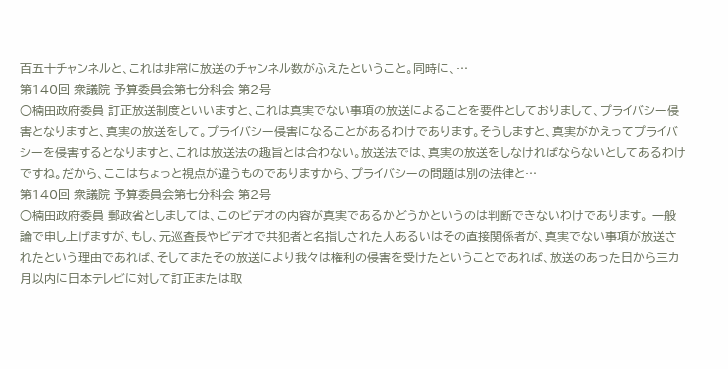百五十チャンネルと、これは非常に放送のチャンネル数がふえたということ。同時に、…
第140回 衆議院 予算委員会第七分科会 第2号
○楠田政府委員 訂正放送制度といいますと、これは真実でない事項の放送によることを要件としておりまして、プライバシー侵害となりますと、真実の放送をして。プライバシー侵害になることがあるわけであります。そうしますと、真実がかえってプライバシーを侵害するとなりますと、これは放送法の趣旨とは合わない。放送法では、真実の放送をしなければならないとしてあるわけですね。だから、ここはちょっと視点が違うものでありますから、プライバシーの問題は別の法律と…
第140回 衆議院 予算委員会第七分科会 第2号
○楠田政府委員 郵政省としましては、このビデオの内容が真実であるかどうかというのは判断できないわけであります。 一般論で申し上げますが、もし、元巡査長やビデオで共犯者と名指しされた人あるいはその直接関係者が、真実でない事項が放送されたという理由であれば、そしてまたその放送により我々は権利の侵害を受けたということであれば、放送のあった日から三カ月以内に日本テレビに対して訂正または取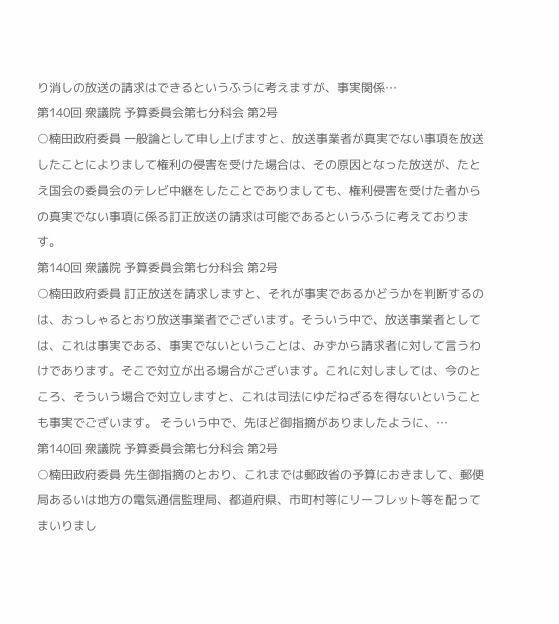り消しの放送の請求はできるというふうに考えますが、事実関係…
第140回 衆議院 予算委員会第七分科会 第2号
○楠田政府委員 一般論として申し上げますと、放送事業者が真実でない事項を放送したことによりまして権利の侵害を受けた場合は、その原因となった放送が、たとえ国会の委員会のテレビ中継をしたことでありましても、権利侵害を受けた者からの真実でない事項に係る訂正放送の請求は可能であるというふうに考えております。
第140回 衆議院 予算委員会第七分科会 第2号
○楠田政府委員 訂正放送を請求しますと、それが事実であるかどうかを判断するのは、おっしゃるとおり放送事業者でございます。そういう中で、放送事業者としては、これは事実である、事実でないということは、みずから請求者に対して言うわけであります。そこで対立が出る場合がございます。これに対しましては、今のところ、そういう場合で対立しますと、これは司法にゆだねざるを得ないということも事実でございます。 そういう中で、先ほど御指摘がありましたように、…
第140回 衆議院 予算委員会第七分科会 第2号
○楠田政府委員 先生御指摘のとおり、これまでは郵政省の予算におきまして、郵便局あるいは地方の電気通信監理局、都道府県、市町村等にリーフレット等を配ってまいりまし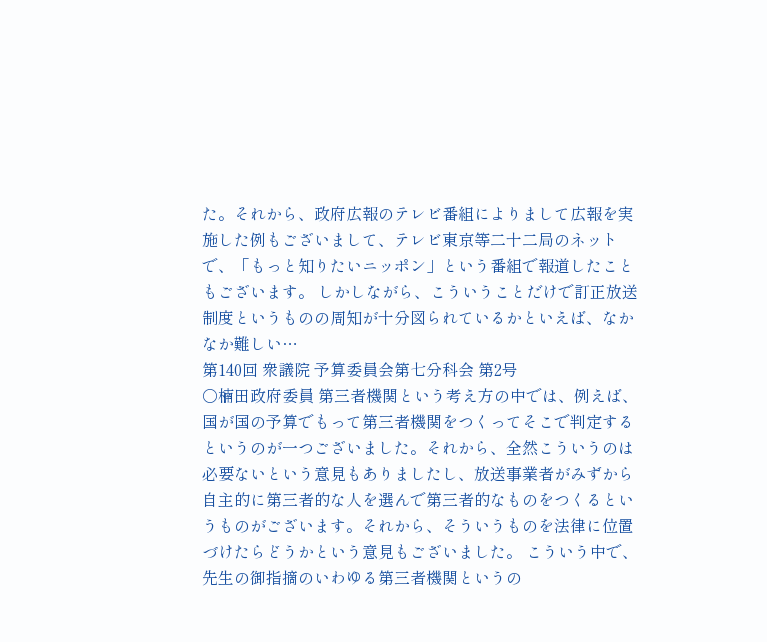た。それから、政府広報のテレビ番組によりまして広報を実施した例もございまして、テレビ東京等二十二局のネットで、「もっと知りたいニッポン」という番組で報道したこともございます。 しかしながら、こういうことだけで訂正放送制度というものの周知が十分図られているかといえば、なかなか難しい…
第140回 衆議院 予算委員会第七分科会 第2号
○楠田政府委員 第三者機関という考え方の中では、例えば、国が国の予算でもって第三者機関をつくってそこで判定するというのが一つございました。それから、全然こういうのは必要ないという意見もありましたし、放送事業者がみずから自主的に第三者的な人を選んで第三者的なものをつくるというものがございます。それから、そういうものを法律に位置づけたらどうかという意見もございました。 こういう中で、先生の御指摘のいわゆる第三者機関というの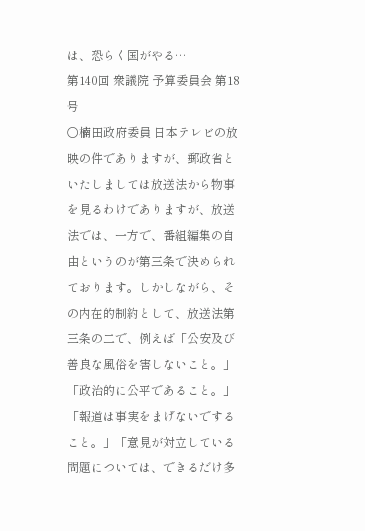は、恐らく国がやる…
第140回 衆議院 予算委員会 第18号
○楠田政府委員 日本テレビの放映の件でありますが、郵政省といたしましては放送法から物事を見るわけでありますが、放送法では、一方で、番組編集の自由というのが第三条で決められております。しかしながら、その内在的制約として、放送法第三条の二で、例えば「公安及び善良な風俗を害しないこと。」「政治的に公平であること。」「報道は事実をまげないですること。」「意見が対立している問題については、できるだけ多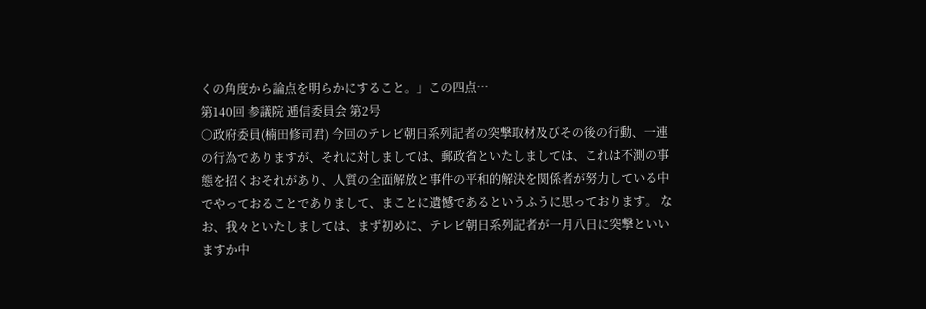くの角度から論点を明らかにすること。」この四点…
第140回 参議院 逓信委員会 第2号
○政府委員(楠田修司君) 今回のテレビ朝日系列記者の突撃取材及びその後の行動、一連の行為でありますが、それに対しましては、郵政省といたしましては、これは不測の事態を招くおそれがあり、人質の全面解放と事件の平和的解決を関係者が努力している中でやっておることでありまして、まことに遺憾であるというふうに思っております。 なお、我々といたしましては、まず初めに、テレビ朝日系列記者が一月八日に突撃といいますか中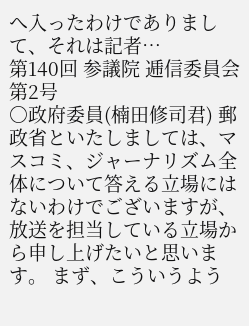へ入ったわけでありまして、それは記者…
第140回 参議院 逓信委員会 第2号
○政府委員(楠田修司君) 郵政省といたしましては、マスコミ、ジャーナリズム全体について答える立場にはないわけでございますが、放送を担当している立場から申し上げたいと思います。 まず、こういうよう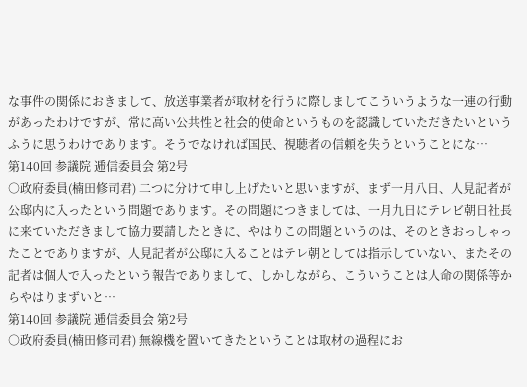な事件の関係におきまして、放送事業者が取材を行うに際しましてこういうような一連の行動があったわけですが、常に高い公共性と社会的使命というものを認識していただきたいというふうに思うわけであります。そうでなければ国民、視聴者の信頼を失うということにな…
第140回 参議院 逓信委員会 第2号
○政府委員(楠田修司君) 二つに分けて申し上げたいと思いますが、まず一月八日、人見記者が公邸内に入ったという問題であります。その問題につきましては、一月九日にテレビ朝日社長に来ていただきまして協力要請したときに、やはりこの問題というのは、そのときおっしゃったことでありますが、人見記者が公邸に入ることはテレ朝としては指示していない、またその記者は個人で入ったという報告でありまして、しかしながら、こういうことは人命の関係等からやはりまずいと…
第140回 参議院 逓信委員会 第2号
○政府委員(楠田修司君) 無線機を置いてきたということは取材の過程にお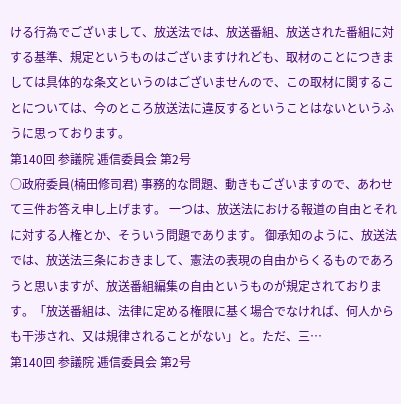ける行為でございまして、放送法では、放送番組、放送された番組に対する基準、規定というものはございますけれども、取材のことにつきましては具体的な条文というのはございませんので、この取材に関することについては、今のところ放送法に違反するということはないというふうに思っております。
第140回 参議院 逓信委員会 第2号
○政府委員(楠田修司君) 事務的な問題、動きもございますので、あわせて三件お答え申し上げます。 一つは、放送法における報道の自由とそれに対する人権とか、そういう問題であります。 御承知のように、放送法では、放送法三条におきまして、憲法の表現の自由からくるものであろうと思いますが、放送番組編集の自由というものが規定されております。「放送番組は、法律に定める権限に基く場合でなければ、何人からも干渉され、又は規律されることがない」と。ただ、三…
第140回 参議院 逓信委員会 第2号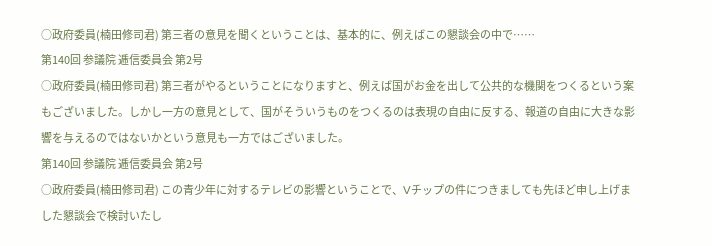○政府委員(楠田修司君) 第三者の意見を聞くということは、基本的に、例えばこの懇談会の中で……
第140回 参議院 逓信委員会 第2号
○政府委員(楠田修司君) 第三者がやるということになりますと、例えば国がお金を出して公共的な機関をつくるという案もございました。しかし一方の意見として、国がそういうものをつくるのは表現の自由に反する、報道の自由に大きな影響を与えるのではないかという意見も一方ではございました。
第140回 参議院 逓信委員会 第2号
○政府委員(楠田修司君) この青少年に対するテレビの影響ということで、Vチップの件につきましても先ほど申し上げました懇談会で検討いたし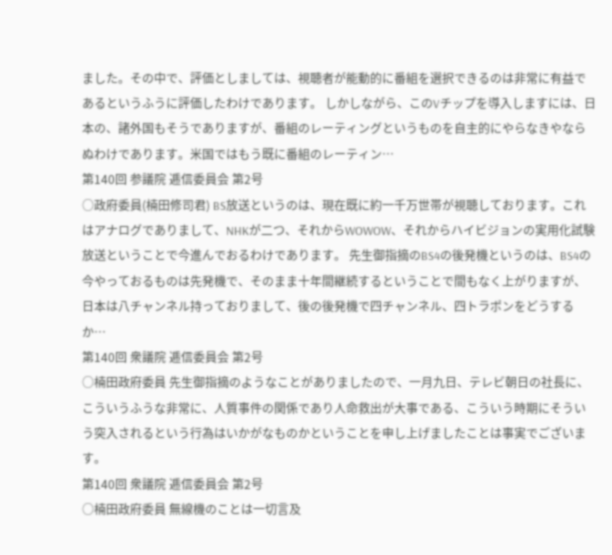ました。その中で、評価としましては、視聴者が能動的に番組を選択できるのは非常に有益であるというふうに評価したわけであります。 しかしながら、このVチップを導入しますには、日本の、諸外国もそうでありますが、番組のレーティングというものを自主的にやらなきやならぬわけであります。米国ではもう既に番組のレーティン…
第140回 参議院 逓信委員会 第2号
○政府委員(楠田修司君) BS放送というのは、現在既に約一千万世帯が視聴しております。これはアナログでありまして、NHKが二つ、それからWOWOW、それからハイビジョンの実用化試験放送ということで今進んでおるわけであります。 先生御指摘のBS4の後発機というのは、BS4の今やっておるものは先発機で、そのまま十年間継続するということで間もなく上がりますが、日本は八チャンネル持っておりまして、後の後発機で四チャンネル、四トラポンをどうするか…
第140回 衆議院 逓信委員会 第2号
○楠田政府委員 先生御指摘のようなことがありましたので、一月九日、テレビ朝日の社長に、こういうふうな非常に、人質事件の関係であり人命救出が大事である、こういう時期にそういう突入されるという行為はいかがなものかということを申し上げましたことは事実でございます。
第140回 衆議院 逓信委員会 第2号
○楠田政府委員 無線機のことは一切言及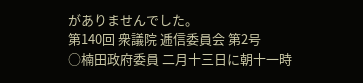がありませんでした。
第140回 衆議院 逓信委員会 第2号
○楠田政府委員 二月十三日に朝十一時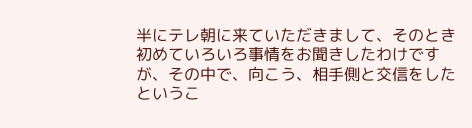半にテレ朝に来ていただきまして、そのとき初めていろいろ事情をお聞きしたわけですが、その中で、向こう、相手側と交信をしたというこ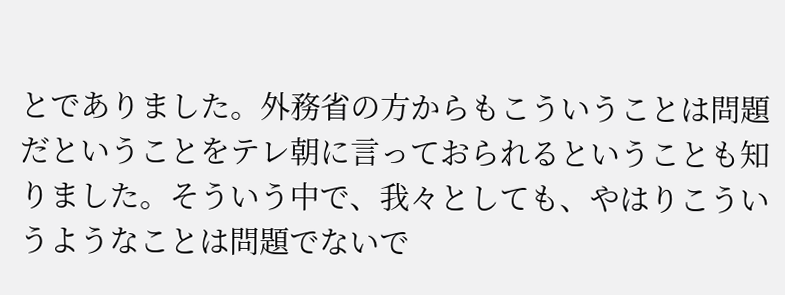とでありました。外務省の方からもこういうことは問題だということをテレ朝に言っておられるということも知りました。そういう中で、我々としても、やはりこういうようなことは問題でないで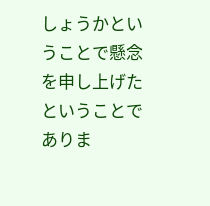しょうかということで懸念を申し上げたということでありま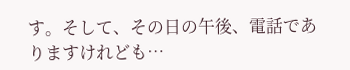す。そして、その日の午後、電話でありますけれども…